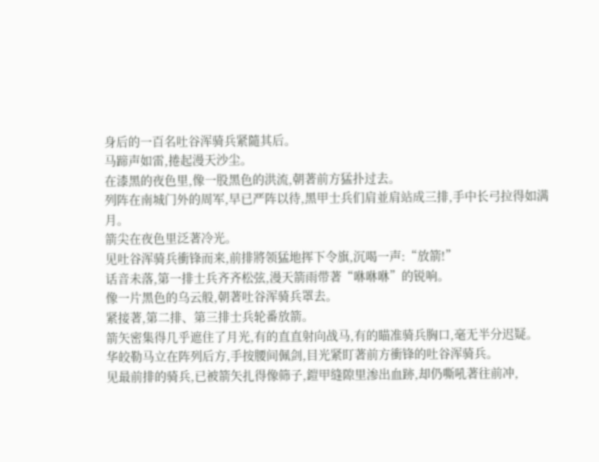身后的一百名吐谷浑骑兵紧隨其后。
马蹄声如雷,捲起漫天沙尘。
在漆黑的夜色里,像一股黑色的洪流,朝著前方猛扑过去。
列阵在南城门外的周军,早已严阵以待,黑甲士兵们肩並肩站成三排,手中长弓拉得如满月。
箭尖在夜色里泛著冷光。
见吐谷浑骑兵衝锋而来,前排將领猛地挥下令旗,沉喝一声:“放箭!”
话音未落,第一排士兵齐齐松弦,漫天箭雨带著“咻咻咻”的锐响。
像一片黑色的乌云般,朝著吐谷浑骑兵罩去。
紧接著,第二排、第三排士兵轮番放箭。
箭矢密集得几乎遮住了月光,有的直直射向战马,有的瞄准骑兵胸口,毫无半分迟疑。
华皎勒马立在阵列后方,手按腰间佩剑,目光紧盯著前方衝锋的吐谷浑骑兵。
见最前排的骑兵,已被箭矢扎得像筛子,鎧甲缝隙里渗出血跡,却仍嘶吼著往前冲,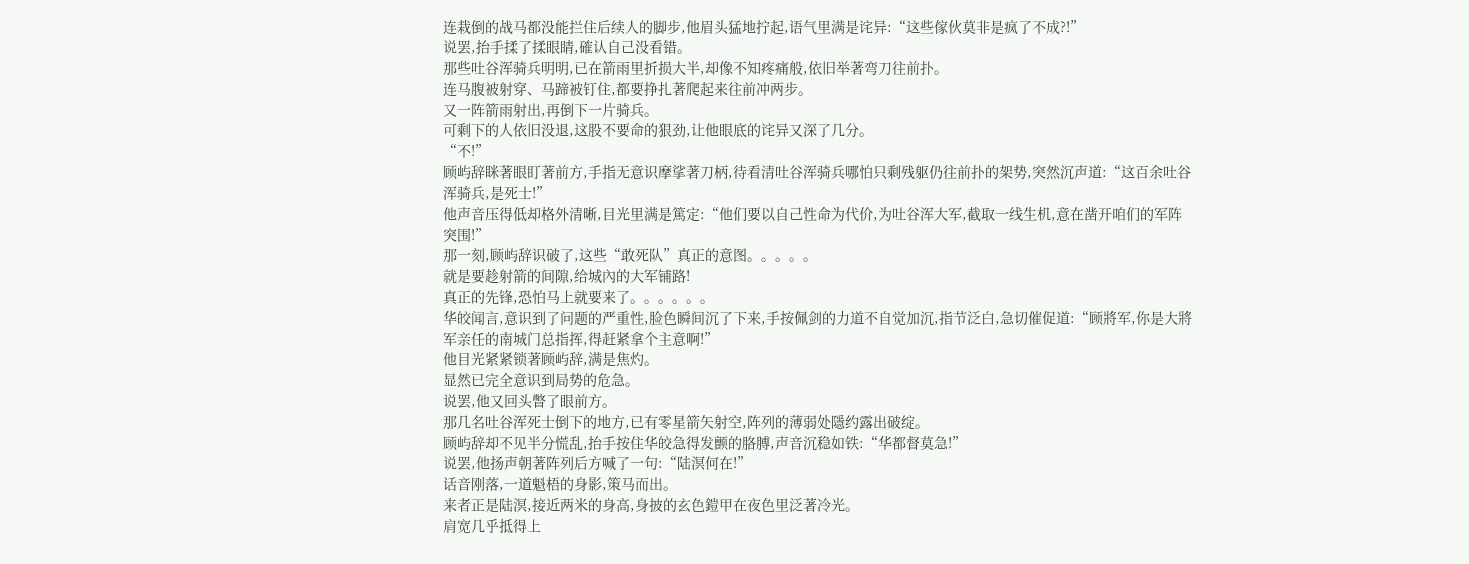连栽倒的战马都没能拦住后续人的脚步,他眉头猛地拧起,语气里满是诧异:“这些傢伙莫非是疯了不成?!”
说罢,抬手揉了揉眼睛,確认自己没看错。
那些吐谷浑骑兵明明,已在箭雨里折损大半,却像不知疼痛般,依旧举著弯刀往前扑。
连马腹被射穿、马蹄被钉住,都要挣扎著爬起来往前冲两步。
又一阵箭雨射出,再倒下一片骑兵。
可剩下的人依旧没退,这股不要命的狠劲,让他眼底的诧异又深了几分。
“不!”
顾屿辞眯著眼盯著前方,手指无意识摩挲著刀柄,待看清吐谷浑骑兵哪怕只剩残躯仍往前扑的架势,突然沉声道:“这百余吐谷浑骑兵,是死士!”
他声音压得低却格外清晰,目光里满是篤定:“他们要以自己性命为代价,为吐谷浑大军,截取一线生机,意在凿开咱们的军阵突围!”
那一刻,顾屿辞识破了,这些“敢死队”真正的意图。。。。。
就是要趁射箭的间隙,给城內的大军铺路!
真正的先锋,恐怕马上就要来了。。。。。。
华皎闻言,意识到了问题的严重性,脸色瞬间沉了下来,手按佩剑的力道不自觉加沉,指节泛白,急切催促道:“顾將军,你是大將军亲任的南城门总指挥,得赶紧拿个主意啊!”
他目光紧紧锁著顾屿辞,满是焦灼。
显然已完全意识到局势的危急。
说罢,他又回头瞥了眼前方。
那几名吐谷浑死士倒下的地方,已有零星箭矢射空,阵列的薄弱处隱约露出破绽。
顾屿辞却不见半分慌乱,抬手按住华皎急得发颤的胳膊,声音沉稳如铁:“华都督莫急!”
说罢,他扬声朝著阵列后方喊了一句:“陆溟何在!”
话音刚落,一道魁梧的身影,策马而出。
来者正是陆溟,接近两米的身高,身披的玄色鎧甲在夜色里泛著冷光。
肩宽几乎抵得上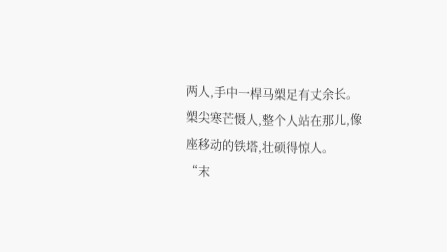两人,手中一桿马槊足有丈余长。
槊尖寒芒慑人,整个人站在那儿,像座移动的铁塔,壮硕得惊人。
“末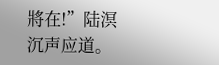將在!”陆溟沉声应道。